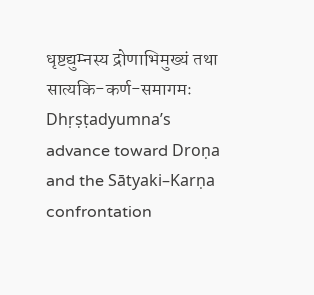धृष्टद्युम्नस्य द्रोणाभिमुख्यं तथा सात्यकि-कर्ण-समागमः
Dhṛṣṭadyumna’s advance toward Droṇa and the Sātyaki–Karṇa confrontation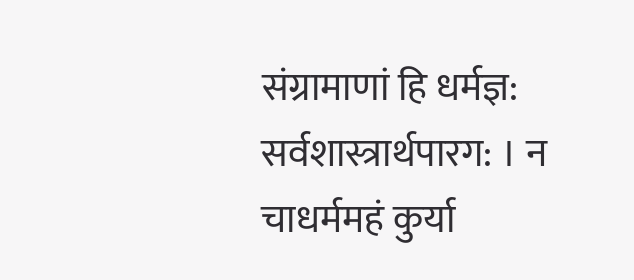संग्रामाणां हि धर्मज्ञ: सर्वशास्त्रार्थपारग: । न चाधर्ममहं कुर्या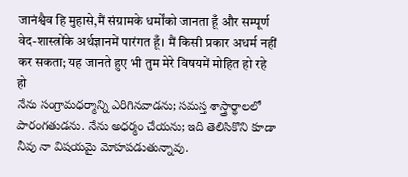जानंश्वैव हि मुहासे,मैं संग्रामके धर्मोंको जानता हूँ और सम्पूर्ण वेद-शास्त्रोंके अर्थज्ञानमें पारंगत हूँ। मैं किसी प्रकार अधर्म नहीं कर सकता; यह जानते हुए भी तुम मेरे विषयमें मोहित हो रहे हो
నేను సంగ్రామధర్మాన్ని ఎరిగినవాడను; సమస్త శాస్త్రార్థాలలో పారంగతుడను. నేను అధర్మం చేయను; ఇది తెలిసికొని కూడా నీవు నా విషయమై మోహపడుతున్నావు.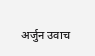अर्जुन उवाच